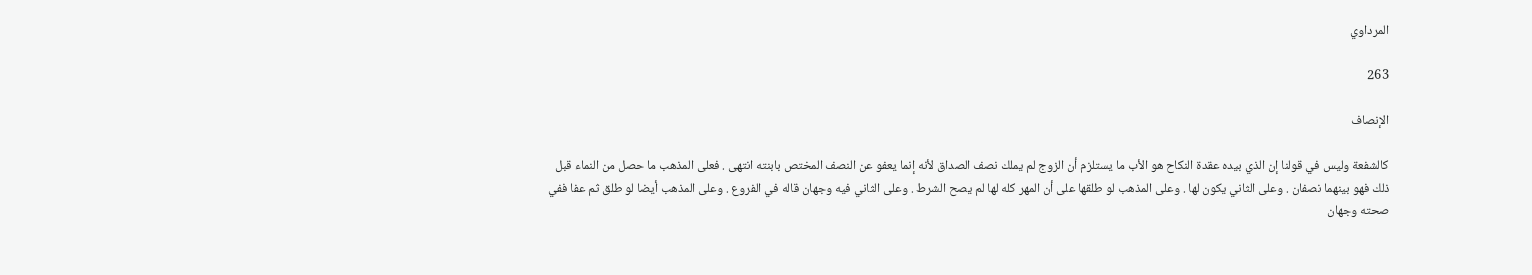المرداوي

263

الإنصاف

كالشفعة وليس في قولنا إن الذي بيده عقدة النكاح هو الأب ما يستلزم أن الزوج لم يملك نصف الصداق لأنه إنما يعفو عن النصف المختص بابنته انتهى . فعلى المذهب ما حصل من النماء قبل ذلك فهو بينهما نصفان . وعلى الثاني يكون لها . وعلى المذهب لو طلقها على أن المهر كله لها لم يصح الشرط . وعلى الثاني فيه وجهان قاله في الفروع . وعلى المذهب أيضا لو طلق ثم عفا ففي صحته وجهان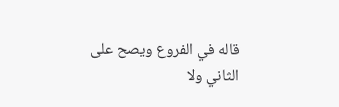قاله في الفروع ويصح على الثاني ولا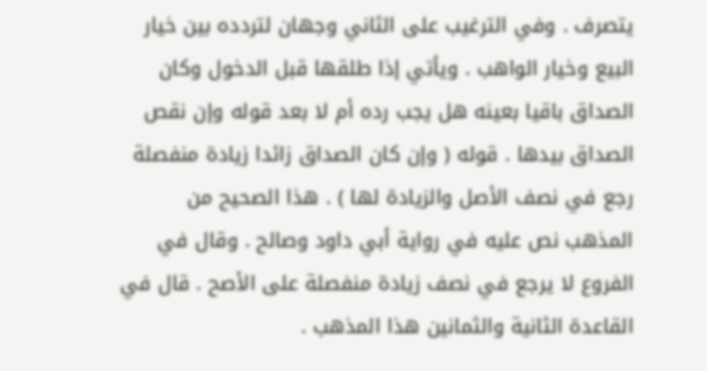يتصرف . وفي الترغيب على الثاني وجهان لتردده بين خيار البيع وخيار الواهب . ويأتي إذا طلقها قبل الدخول وكان الصداق باقيا بعينه هل يجب رده أم لا بعد قوله وإن نقص الصداق بيدها . قوله ( وإن كان الصداق زائدا زيادة منفصلة رجع في نصف الأصل والزيادة لها ) . هذا الصحيح من المذهب نص عليه في رواية أبي داود وصالح . وقال في الفروع لا يرجع في نصف زيادة منفصلة على الأصح . قال في القاعدة الثانية والثمانين هذا المذهب .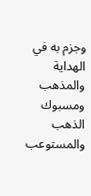وجزم به في الهداية والمذهب ومسبوك الذهب والمستوعب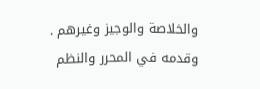والخلاصة والوجيز وغيرهم . وقدمه في المحرر والنظم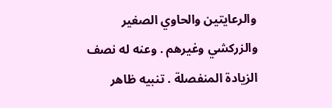والرعايتين والحاوي الصغير والزركشي وغيرهم . وعنه له نصف الزيادة المنفصلة . تنبيه ظاهر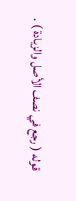قوله ( رجع في نصف الأصل والزيادة ) .